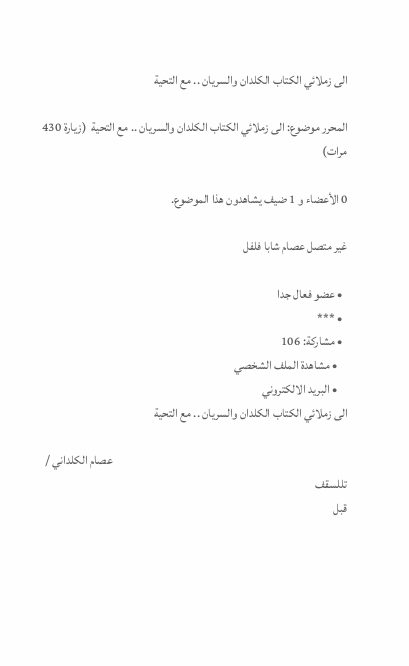الى زملائي الكتاب الكلدان والسريان .. مع التحية

المحرر موضوع: الى زملائي الكتاب الكلدان والسريان .. مع التحية  (زيارة 430 مرات)

0 الأعضاء و 1 ضيف يشاهدون هذا الموضوع.

غير متصل عصام شابا فلفل

  • عضو فعال جدا
  • ***
  • مشاركة: 106
    • مشاهدة الملف الشخصي
    • البريد الالكتروني
الى زملائي الكتاب الكلدان والسريان .. مع التحية

                                                                                                 عصام الكلداني / تللسقف
قبل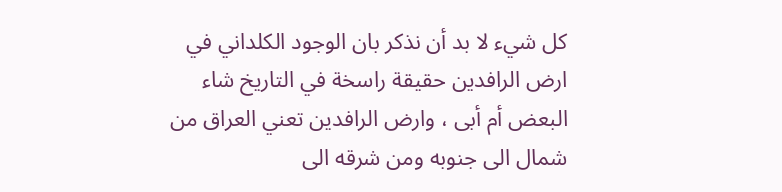كل شيء لا بد أن نذكر بان الوجود الكلداني في ارض الرافدين حقيقة راسخة في التاريخ شاء البعض أم أبى ، وارض الرافدين تعني العراق من شمال الى جنوبه ومن شرقه الى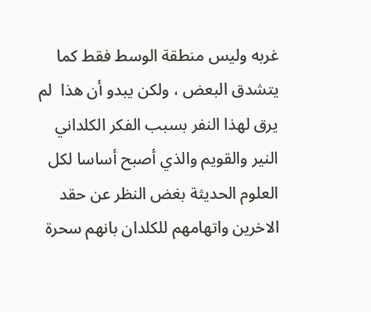غربه وليس منطقة الوسط فقط كما يتشدق البعض ، ولكن يبدو أن هذا  لم يرق لهذا النفر بسبب الفكر الكلداني النير والقويم والذي أصبح أساسا لكل العلوم الحديثة بغض النظر عن حقد الاخرين واتهامهم للكلدان بانهم سحرة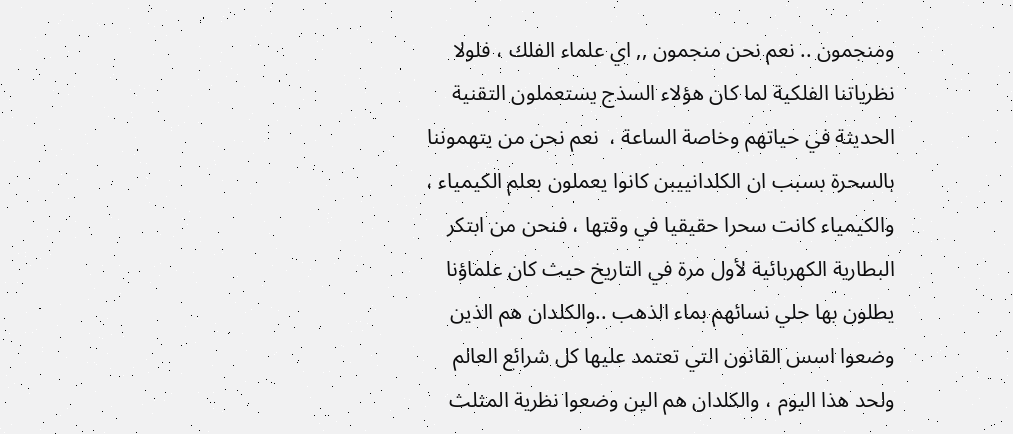ومنجمون .. نعم نحن منجمون ,, اي علماء الفلك ، فلولا نظرياتنا الفلكية لما كان هؤلاء السذج يستعملون التقنية الحديثة في حياتهم وخاصة الساعة ،  نعم نحن من يتهموننا بالسحرة بسبب ان الكلدانييبن كانوا يعملون بعلم الكيمياء ، والكيمياء كانت سحرا حقيقيا في وقتها ، فنحن من ابتكر البطارية الكهربائية لأول مرة في التاريخ حيث كان علماؤنا يطلون بها حلي نسائهم بماء الذهب ..والكلدان هم الذين وضعوا اسس القانون التي تعتمد عليها كل شرائع العالم ولحد هذا اليوم ، والكلدان هم الين وضعوا نظرية المثلث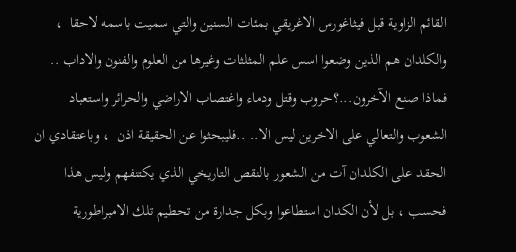القائم الزاوية قبل فيثاغورس الاغريقي بمئات السنين والتي سميت باسمه لاحقا  ، والكلدان هم الذين وضعوا اسس علم المثلثات وغيرها من العلوم والفنون والاداب .. فماذا صنع الآخرون...؟حروب وقتل ودماء واغتصاب الاراضي والحرائر واستعباد الشعوب والتعالي على الاخرين ليس الا.. ..فليبحثوا عن الحقيقة اذن  ، وباعتقادي ان الحقد على الكلدان آت من الشعور بالنقص التاريخي الذي يكتنفهم وليس هذا فحسب ، بل لأن الكدان استطاعوا وبكل جدارة من تحطيم تلك الامبراطورية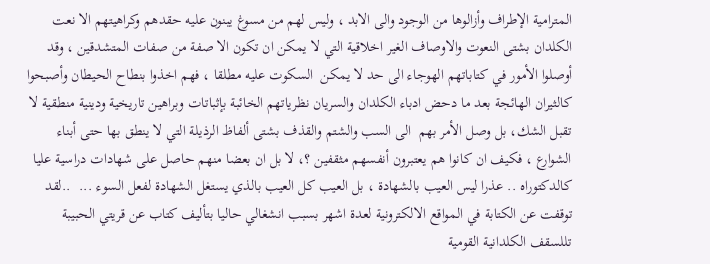المترامية الإطراف وأزالوها من الوجود والى الابد ، وليس لهم من مسوغ يبنون عليه حقدهم وكراهيتهم الا نعت الكلدان بشتى النعوت والاوصاف الغير اخلاقية التي لا يمكن ان تكون الا صفة من صفات المتشدقين ، وقد أوصلوا الأمور في كتاباتهم الهوجاء الى حد لا يمكن  السكوت عليه مطلقا ، فهم اخذوا بنطاح الحيطان وأصبحوا كالثيران الهائجة بعد ما دحض ادباء الكلدان والسريان نظرياتهم الخائبة بإثباتات وبراهين تاريخية ودينية منطقية لا تقبل الشك، بل وصل الأمر بهم  الى السب والشتم والقذف بشتى ألفاظ الرذيلة التي لا ينطق بها حتى أبناء  الشوارع ، فكيف ان كانوا هم يعتبرون أنفسهم مثقفين ؟، لا بل ان بعضا منهم حاصل على شهادات دراسية عليا كالدكتوراه .. عذرا ليس العيب بالشهادة ، بل العيب كل العيب بالذي يستغل الشهادة لفعل السوء ...  ..لقد توقفت عن الكتابة في المواقع الالكترونية لعدة اشهر بسبب انشغالي حاليا بتأليف كتاب عن قريتي الحبيبة تللسقف الكلدانية القومية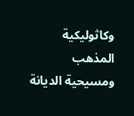وكاثوليكية المذهب ومسيحية الديانة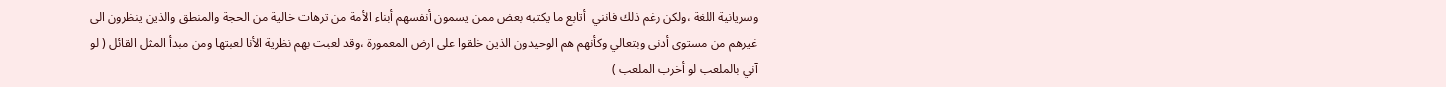وسريانية اللغة ،ولكن رغم ذلك فانني  أتابع ما يكتبه بعض ممن يسمون أنفسهم أبناء الأمة من ترهات خالية من الحجة والمنطق والذين ينظرون الى غيرهم من مستوى أدنى وبتعالي وكأنهم هم الوحيدون الذين خلقوا على ارض المعمورة ،وقد لعبت بهم نظرية الأنا لعبتها ومن مبدأ المثل القائل ( لو آني بالملعب لو أخرب الملعب )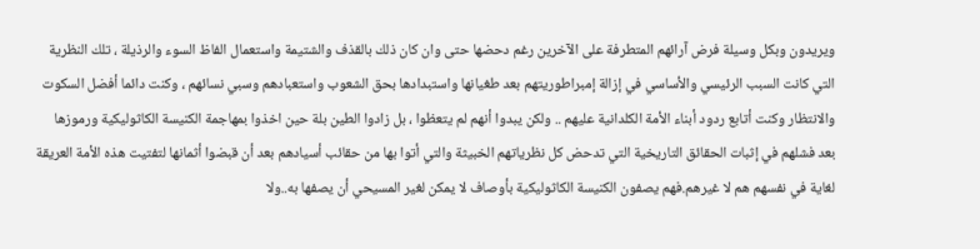ويريدون وبكل وسيلة فرض آرائهم المتطرفة على الآخرين رغم دحضها حتى وان كان ذلك بالقذف والشتيمة واستعمال الفاظ السوء والرذيلة ، تلك النظرية التي كانت السبب الرئيسي والأساسي في إزالة إمبراطوريتهم بعد طغيانها واستبدادها بحق الشعوب واستعبادهم وسبي نسائهم ، وكنت دائما أفضل السكوت والانتظار وكنت أتابع ردود أبناء الأمة الكلدانية عليهم .. ولكن يبدوا أنهم لم يتعظوا ، بل زادوا الطين بلة حين اخذوا بمهاجمة الكنيسة الكاثوليكية ورموزها بعد فشلهم في إثبات الحقائق التاريخية التي تدحض كل نظرياتهم الخبيثة والتي أتوا بها من حقائب أسيادهم بعد أن قبضوا أثمانها لتفتيت هذه الأمة العريقة لغاية في نفسهم هم لا غيرهم.فهم يصفون الكنيسة الكاثوليكية بأوصاف لا يمكن لغير المسيحي أن يصفها به..ولا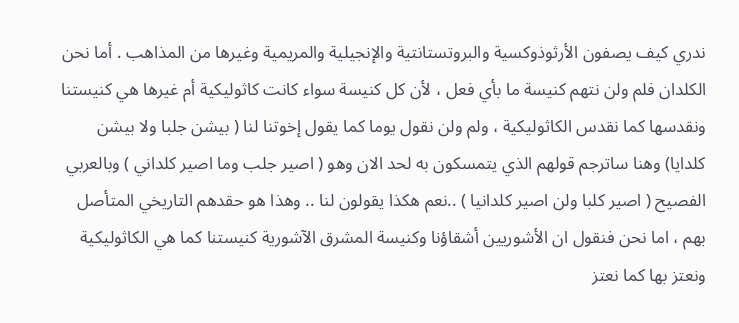ندري كيف يصفون الأرثوذوكسية والبروتستانتية والإنجيلية والمريمية وغيرها من المذاهب . أما نحن الكلدان فلم ولن نتهم كنيسة ما بأي فعل ، لأن كل كنيسة سواء كانت كاثوليكية أم غيرها هي كنيستنا ونقدسها كما نقدس الكاثوليكية ، ولم ولن نقول يوما كما يقول إخوتنا لنا ( بيشن جلبا ولا بيشن كلدايا) وهنا ساترجم قولهم الذي يتمسكون به لحد الان وهو ( اصير جلب وما اصير كلداني ) وبالعربي الفصيح ( اصير كلبا ولن اصير كلدانيا ) ..نعم هكذا يقولون لنا .. وهذا هو حقدهم التاريخي المتأصل بهم ، اما نحن فنقول ان الأشوريين أشقاؤنا وكنيسة المشرق الآشورية كنيستنا كما هي الكاثوليكية ونعتز بها كما نعتز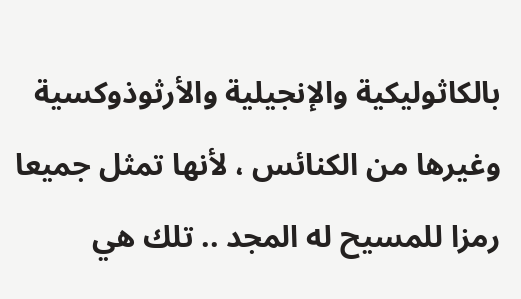بالكاثوليكية والإنجيلية والأرثوذوكسية وغيرها من الكنائس ، لأنها تمثل جميعا رمزا للمسيح له المجد .. تلك هي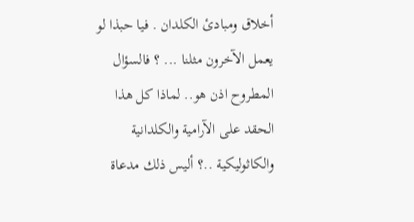أخلاق ومبادئ الكلدان . فيا حبذا لو يعمل الآخرون مثلنا ... ؟ فالسؤال المطروح اذن هو.. لماذا كل هذا الحقد على الآرامية والكلدانية  والكاثوليكية ..؟ أليس ذلك مدعاة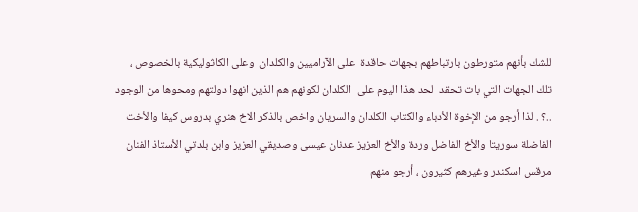للشك بأنهم متورطون بارتباطهم بجهات حاقدة  على الآراميين والكلدان  وعلى الكاثوليكية بالخصوص ، تلك الجهات التي بات تحقد  لحد هذا اليوم على  الكلدان لكونهم هم الذين انهوا دولتهم ومحوها من الوجود ..؟ . لذا أرجو من الإخوة الأدباء والكتاب الكلدان والسريان واخص بالذكر الاخ هنري بدروس كيفا والأخت الفاضلة سوريتا والأخ الفاضل وردة والأخ العزيز عدنان عيسى وصديقي العزيز وابن بلدتي الأستاذ الفنان مرقس اسكندر وغيرهم كثيرون ، أرجو منهم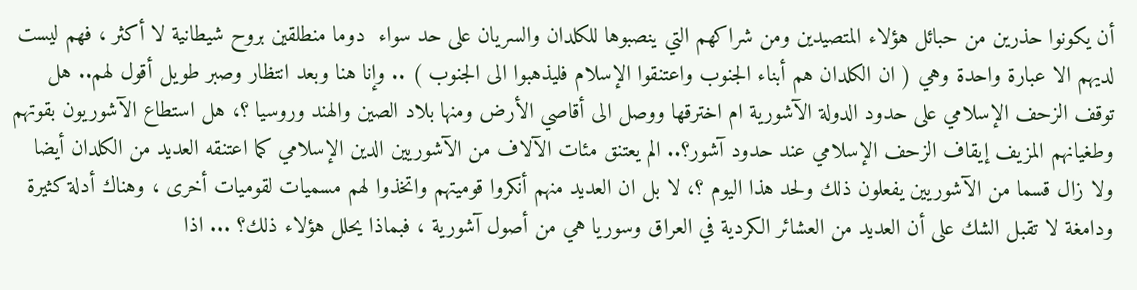أن يكونوا حذرين من حبائل هؤلاء المتصيدين ومن شراكهم التي ينصبوها للكلدان والسريان على حد سواء  دوما منطلقين بروح شيطانية لا أكثر ، فهم ليست لديهم الا عبارة واحدة وهي ( ان الكلدان هم أبناء الجنوب واعتنقوا الإسلام فليذهبوا الى الجنوب ) .. وإنا هنا وبعد انتظار وصبر طويل أقول لهم.. هل توقف الزحف الإسلامي على حدود الدولة الآشورية ام اخترقها ووصل الى أقاصي الأرض ومنها بلاد الصين والهند وروسيا ؟، هل استطاع الآشوريون بقوتهم وطغيانهم المزيف إيقاف الزحف الإسلامي عند حدود آشور؟.. الم يعتنق مئات الآلاف من الآشوريين الدين الإسلامي كما اعتنقه العديد من الكلدان أيضا ولا زال قسما من الآشوريين يفعلون ذلك ولحد هذا اليوم ؟، لا بل ان العديد منهم أنكروا قوميتهم واتخذوا لهم مسميات لقوميات أخرى ، وهناك أدلة كثيرة ودامغة لا تقبل الشك على أن العديد من العشائر الكردية في العراق وسوريا هي من أصول آشورية ، فبماذا يحلل هؤلاء ذلك؟ ... اذا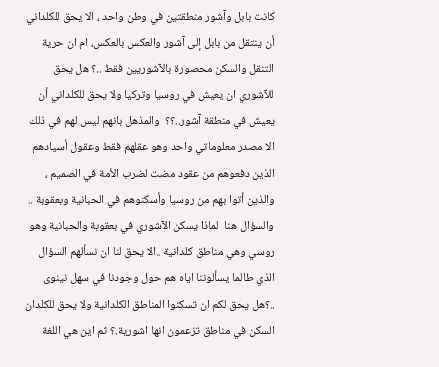كانت بابل وآشور منطقتين في وطن واحد ، الا يحق للكلداني أن ينتقل من بابل إلى آشور والعكس بالعكس، ام ان حرية التنقل والسكن محصورة بالآشوريين فقط ..؟ هل يحق للآشوري ان يعيش في روسيا وتركيا ولا يحق للكلداني أن يعيش في منطقة آشور..؟؟  والمذهل بانهم ليس لهم في ذلك الا مصدر معلوماتي واحد وهو عقلهم فقط وعقول أسيادهم الذين دفعوهم من عقود مضت لضرب الأمة في الصميم ، والذين أتوا بهم من روسيا وأسكنوهم في الحبانية وبعقوبة .. والسؤال هنا  لماذا يسكن الآشوري في بعقوبة والحبانية وهو روسي وهي مناطق كلدانية ..الا يحق لنا ان نسألهم السؤال الذي طالما يسألوننا اياه هم حول وجودنا في سهل نينوى ..؟هل يحق لكم ان تسكنوا المناطق الكلدانية ولا يحق للكلدان السكن في مناطق تزعمون انها اشورية.؟ ثم اين هي اللغة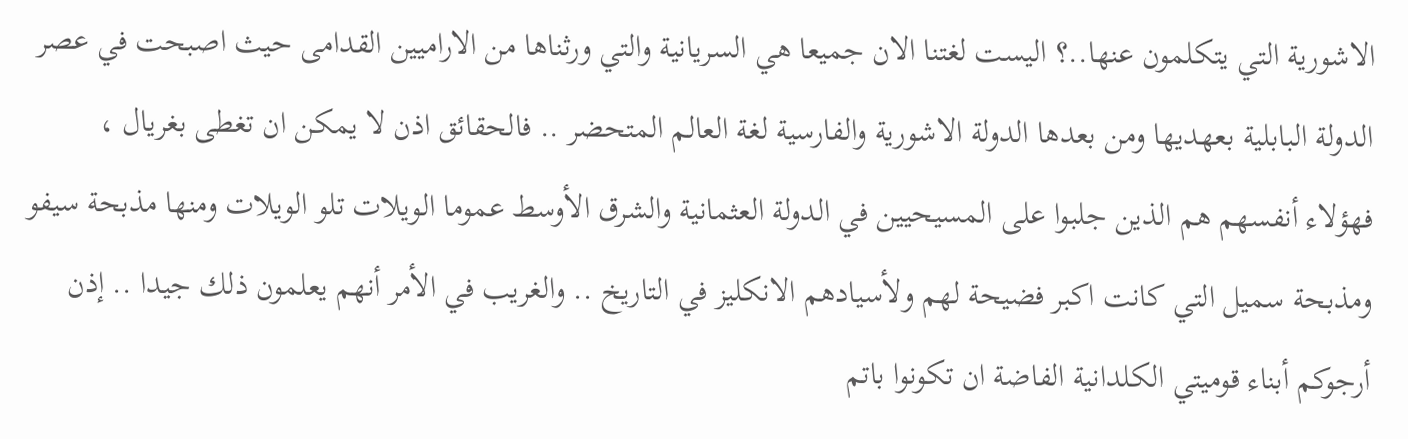الاشورية التي يتكلمون عنها..؟ اليست لغتنا الان جميعا هي السريانية والتي ورثناها من الاراميين القدامى حيث اصبحت في عصر الدولة البابلية بعهديها ومن بعدها الدولة الاشورية والفارسية لغة العالم المتحضر .. فالحقائق اذن لا يمكن ان تغطى بغريال ،  فهؤلاء أنفسهم هم الذين جلبوا على المسيحيين في الدولة العثمانية والشرق الأوسط عموما الويلات تلو الويلات ومنها مذبحة سيفو ومذبحة سميل التي كانت اكبر فضيحة لهم ولأسيادهم الانكليز في التاريخ .. والغريب في الأمر أنهم يعلمون ذلك جيدا .. إذن أرجوكم أبناء قوميتي الكلدانية الفاضة ان تكونوا باتم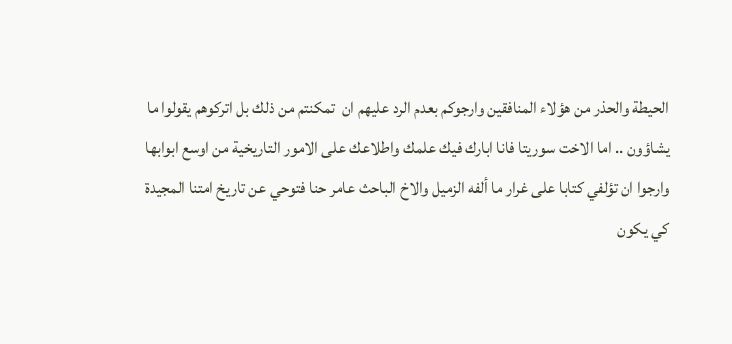الحيطة والحذر من هؤلاء المنافقين وارجوكم بعدم الرد عليهم ان  تمكنتم من ذلك بل اتركوهم يقولوا ما يشاؤون .. اما الاخت سوريتا فانا ابارك فيك علمك واطلاعك على الامور التاريخية من اوسع ابوابها وارجوا ان تؤلفي كتابا على غرار ما ألفه الزميل والاخ الباحث عامر حنا فتوحي عن تاريخ امتنا المجيدة كي يكون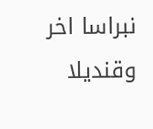نبراسا اخر وقنديلا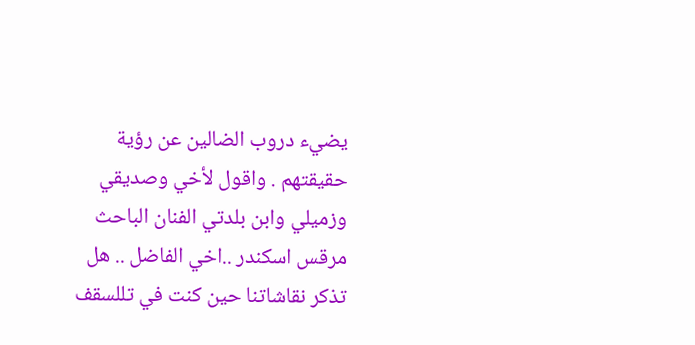يضيء دروب الضالين عن رؤية حقيقتهم . واقول لأخي وصديقي وزميلي وابن بلدتي الفنان الباحث مرقس اسكندر ..اخي الفاضل .. هل تذكر نقاشاتنا حين كنت في تللسقف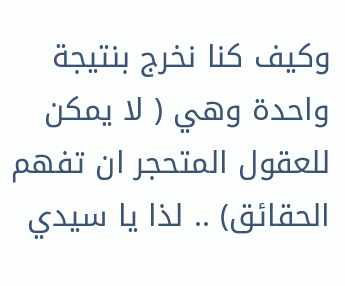وكيف كنا نخرج بنتيجة واحدة وهي ( لا يمكن للعقول المتحجر ان تفهم الحقائق) .. لذا يا سيدي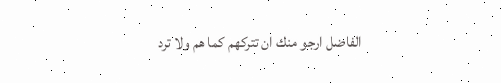الفاضل ارجو منك ان تتركهم كما هم ولا ترد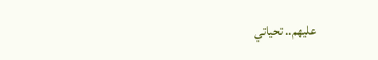عليهم.. تحياتي